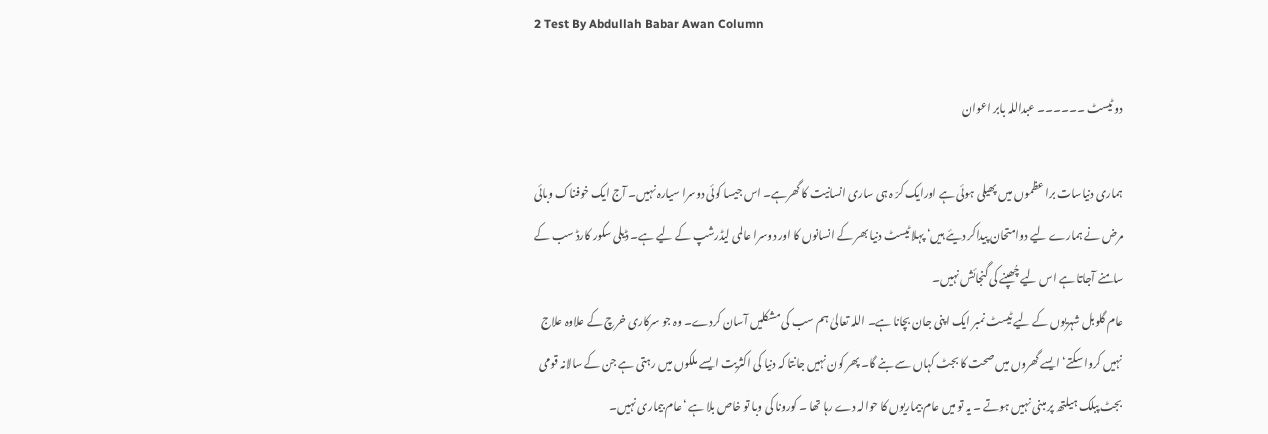2 Test By Abdullah Babar Awan Column

دو ٹیسٹ ۔۔۔۔۔۔ عبداللہ بابر اعوان

ہماری دنیاسات برا عظموں میں پھیلی ہوئی ہے اورایک کرّ ہ ہی ساری انسانیت کا گھرہے۔ اس جیسا کوئی دوسرا سیارہ نہیں۔ آج ایک خوفناک وبائی مرض نے ہمارے لیے دوامتحان پیداکر دیئے ہیں‘ پہلا ٹیسٹ دنیا بھر کے انسانوں کا اور دوسرا عالمی لیڈرشپ کے لیے ہے۔ ڈیلی سکور کارڈ سب کے سامنے آجاتا ہے اس لیے چُھپنے کی گنجائش نہیں۔
عام گلوبل شہریوں کے لیے ٹیسٹ نمبر ایک اپنی جان بچانا ہے۔ اللہ تعالیٰ ہم سب کی مشکلیں آسان کردے۔ وہ جو سرکاری خرچ کے علاوہ علاج نہیں کروا سکتے‘ایسے گھروں میں صحت کا بجٹ کہاں سے بنے گا۔ پھر کون نہیں جانتا کہ دنیا کی اکثریت ایسے ملکوں میں رہتی ہے جن کے سالانہ قومی بجٹ پبلک ہیلتھ پر مبنی نہیں ہوتے ۔ یہ تو میں عام بیماریوں کا حوالہ دے رہا تھا ۔ کورونا کی وبا تو خاص بلا ہے ‘عام بیماری نہیں۔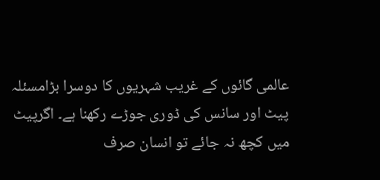عالمی گائوں کے غریب شہریوں کا دوسرا بڑامسئلہ پیٹ اور سانس کی ڈوری جوڑے رکھنا ہے۔ اگرپیٹ میں کچھ نہ جائے تو انسان صرف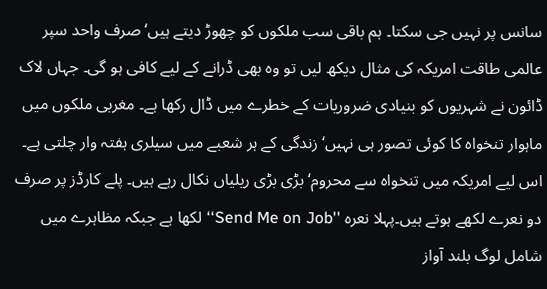سانس پر نہیں جی سکتا۔ ہم باقی سب ملکوں کو چھوڑ دیتے ہیں‘ صرف واحد سپر عالمی طاقت امریکہ کی مثال دیکھ لیں تو وہ بھی ڈرانے کے لیے کافی ہو گی۔ جہاں لاک ڈائون نے شہریوں کو بنیادی ضروریات کے خطرے میں ڈال رکھا ہے۔ مغربی ملکوں میں ماہوار تنخواہ کا کوئی تصور ہی نہیں‘ زندگی کے ہر شعبے میں سیلری ہفتہ وار چلتی ہے۔ اس لیے امریکہ میں تنخواہ سے محروم‘ بڑی بڑی ریلیاں نکال رہے ہیں۔ پلے کارڈز پر صرف دو نعرے لکھے ہوتے ہیں۔پہلا نعرہ ''Send Me on Job‘‘ لکھا ہے جبکہ مظاہرے میں شامل لوگ بلند آواز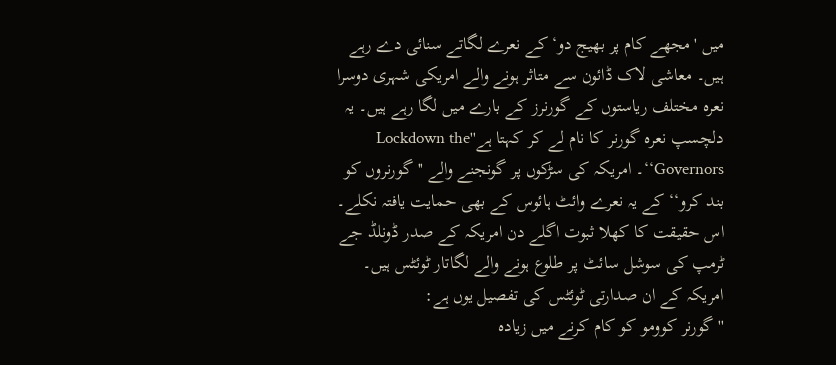میں 'مجھے کام پر بھیج دو‘ کے نعرے لگاتے سنائی دے رہے ہیں۔ معاشی لاک ڈائون سے متاثر ہونے والے امریکی شہری دوسرا نعرہ مختلف ریاستوں کے گورنرز کے بارے میں لگا رہے ہیں۔ یہ دلچسپ نعرہ گورنر کا نام لے کر کہتا ہے''Lockdown the Governors‘‘۔ امریکہ کی سڑکوں پر گونجنے والے ''گورنروں کو بند کرو‘‘ کے یہ نعرے وائٹ ہائوس کے بھی حمایت یافتہ نکلے۔ اس حقیقت کا کھلا ثبوت اگلے دن امریکہ کے صدر ڈونلڈ جے ٹرمپ کی سوشل سائٹ پر طلوع ہونے والے لگاتار ٹوئٹس ہیں۔ امریکہ کے ان صدارتی ٹوئٹس کی تفصیل یوں ہے:
''گورنر کوومو کو کام کرنے میں زیادہ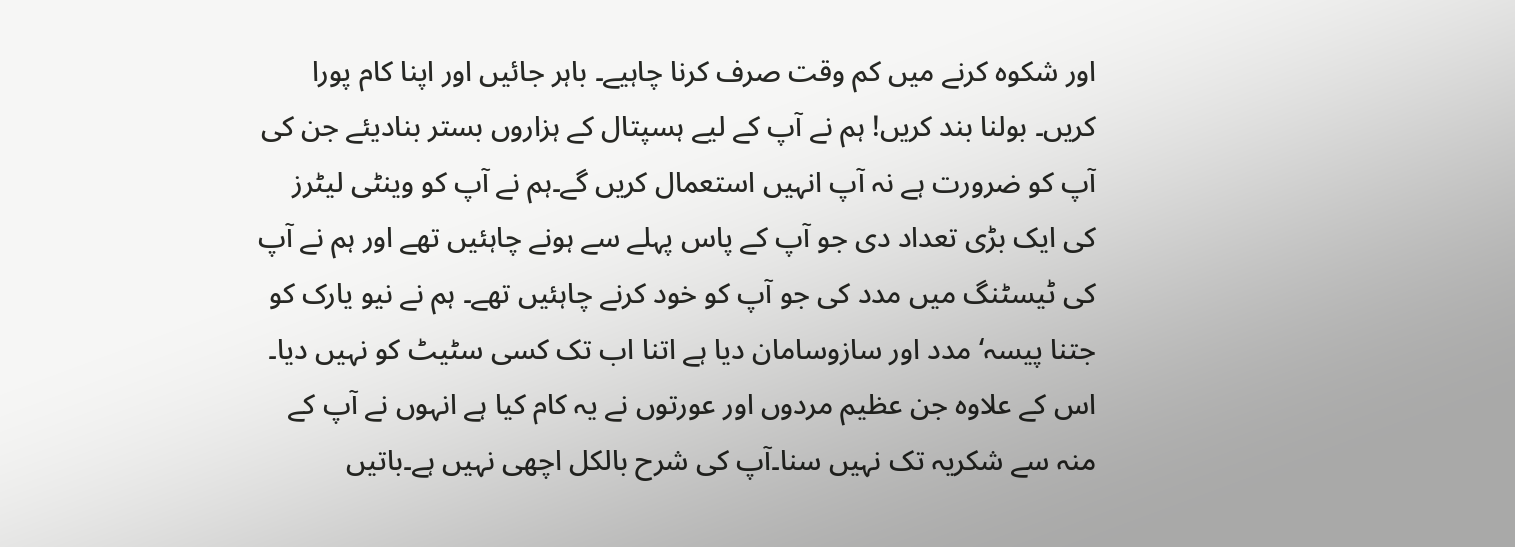اور شکوہ کرنے میں کم وقت صرف کرنا چاہیے۔ باہر جائیں اور اپنا کام پورا کریں۔ بولنا بند کریں! ہم نے آپ کے لیے ہسپتال کے ہزاروں بستر بنادیئے جن کی آپ کو ضرورت ہے نہ آپ انہیں استعمال کریں گے۔ہم نے آپ کو وینٹی لیٹرز کی ایک بڑی تعداد دی جو آپ کے پاس پہلے سے ہونے چاہئیں تھے اور ہم نے آپ کی ٹیسٹنگ میں مدد کی جو آپ کو خود کرنے چاہئیں تھے۔ ہم نے نیو یارک کو جتنا پیسہ‘ مدد اور سازوسامان دیا ہے اتنا اب تک کسی سٹیٹ کو نہیں دیا۔ اس کے علاوہ جن عظیم مردوں اور عورتوں نے یہ کام کیا ہے انہوں نے آپ کے منہ سے شکریہ تک نہیں سنا۔آپ کی شرح بالکل اچھی نہیں ہے۔باتیں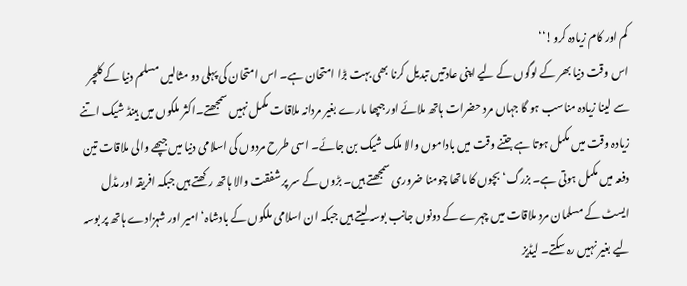کم اور کام زیادہ کرو!‘‘
اس وقت دنیا بھر کے لوگوں کے لیے اپنی عادتیں تبدیل کرنا بھی بہت بڑا امتحان ہے۔ اس امتحان کی پہلی دو مثالیں مسلم دنیا کے کلچر سے لینا زیادہ مناسب ہو گا جہاں مرد حضرات ہاتھ ملائے اور جپھا مارے بغیر مردانہ ملاقات مکمل نہیں سمجھتے۔اکثر ملکوں میں ہینڈ شیک اتنے زیادہ وقت میں مکمل ہوتا ہے جتنے وقت میں باداموں والا ملک شیک بن جائے۔ اسی طرح مردوں کی اسلامی دنیا میں جپھے والی ملاقات تین دفعہ میں مکمل ہوتی ہے۔ بزرگ‘ بچوں کا ماتھا چومنا ضروری سمجھتے ہیں۔ بڑوں کے سر پر شفقت والا ہاتھ رکھتے ہیں جبکہ افریقہ اور مڈل ایسٹ کے مسلمان مرد ملاقات میں چہرے کے دونوں جانب بوسہ لیتے ہیں جبکہ ان اسلامی ملکوں کے بادشاہ‘ امیر اور شہزادے ہاتھ پر بوسہ لیے بغیر نہیں رہ سکتے۔ لیڈیز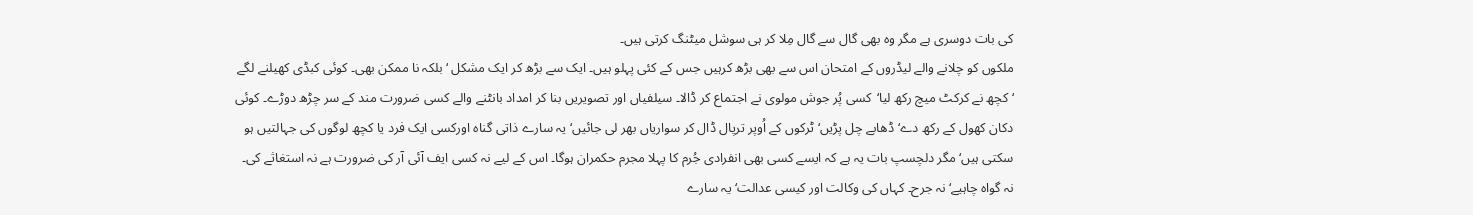کی بات دوسری ہے مگر وہ بھی گال سے گال مِلا کر ہی سوشل میٹنگ کرتی ہیں۔
ملکوں کو چلانے والے لیڈروں کے امتحان اس سے بھی بڑھ کرہیں جس کے کئی پہلو ہیں۔ ایک سے بڑھ کر ایک مشکل ‘بلکہ نا ممکن بھی۔ کوئی کبڈی کھیلنے لگے ‘کچھ نے کرکٹ میچ رکھ لیا‘کسی پُر جوش مولوی نے اجتماع کر ڈالا۔ سیلفیاں اور تصویریں بنا کر امداد بانٹنے والے کسی ضرورت مند کے سر چڑھ دوڑے۔ کوئی دکان کھول کے رکھ دے‘ڈھابے چل پڑیں‘ٹرکوں کے اُوپر ترپال ڈال کر سواریاں بھر لی جائیں‘یہ سارے ذاتی گناہ اورکسی ایک فرد یا کچھ لوگوں کی جہالتیں ہو سکتی ہیں‘مگر دلچسپ بات یہ ہے کہ ایسے کسی بھی انفرادی جُرم کا پہلا مجرم حکمران ہوگا۔ اس کے لیے نہ کسی ایف آئی آر کی ضرورت ہے نہ استغاثے کی۔ نہ گواہ چاہیے‘نہ جرح۔ کہاں کی وکالت اور کیسی عدالت‘یہ سارے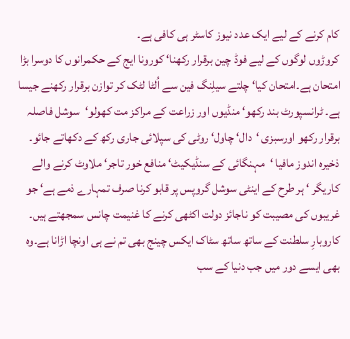کام کرنے کے لیے ایک عدد نیوز کاسٹر ہی کافی ہے۔
کروڑوں لوگوں کے لیے فوڈ چین برقرار رکھنا‘ کورونا ایج کے حکمرانوں کا دوسرا بڑا امتحان ہے۔امتحان کیا‘ چلتے سیلِنگ فین سے اُلٹا لٹک کر توازن برقرار رکھنے جیسا ہے۔ ٹرانسپورٹ بند رکھو‘ منڈیوں اور زراعت کے مراکز مت کھولو‘سوشل فاصلہ برقرار رکھو اورسبزی ‘دال‘ چاول‘ روٹی کی سپلائی جاری رکھ کے دکھاتے جائو۔ ذخیرہ اندوز مافیا ‘مہنگائی کے سنڈیکیٹ‘ منافع خور تاجر‘ ملاوٹ کرنے والے کاریگر ‘ ہر طرح کے اینٹی سوشل گروپس پر قابو کرنا صرف تمہارے ذمے ہے‘ جو غریبوں کی مصیبت کو ناجائز دولت اکٹھی کرنے کا غنیمت چانس سمجھتے ہیں۔ کاروبارِ سلطنت کے ساتھ ساتھ سٹاک ایکس چینج بھی تم نے ہی اونچا اڑانا ہے۔وہ بھی ایسے دور میں جب دنیا کے سب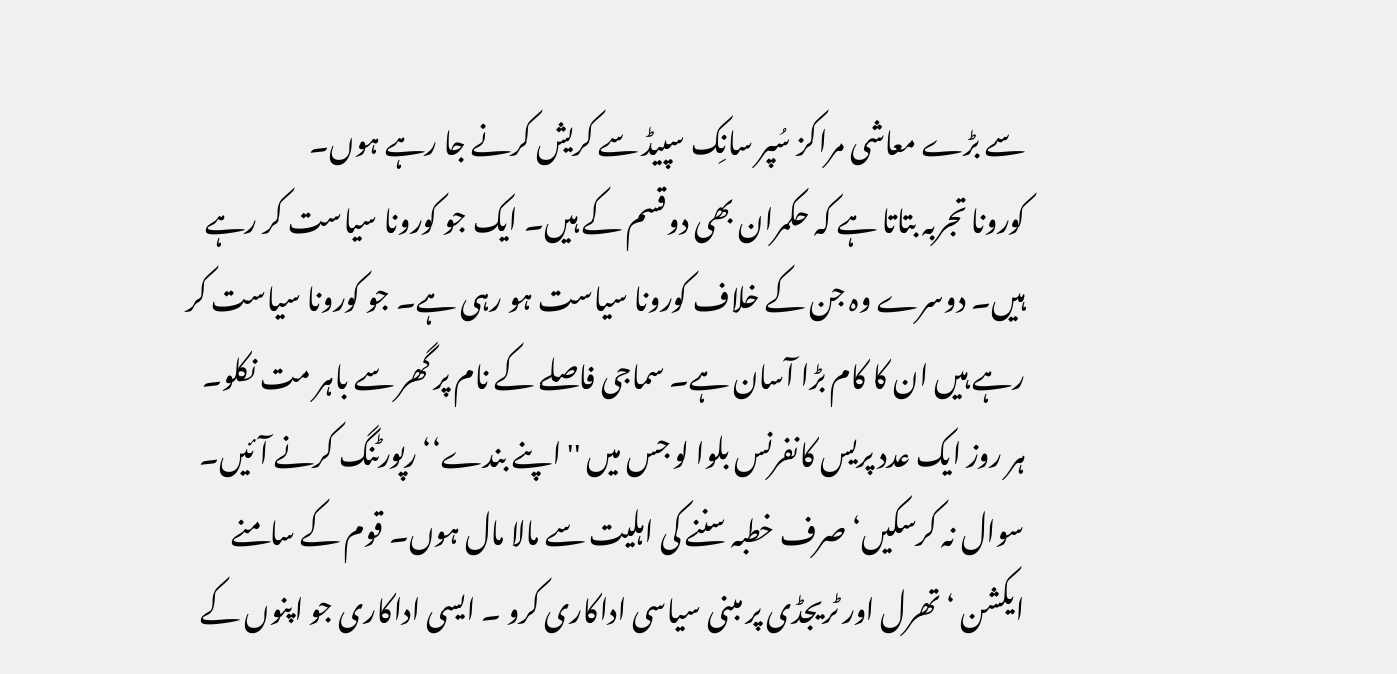سے بڑے معاشی مراکز سُپر سانِک سپیڈ سے کریش کرنے جا رہے ہوں۔
کورونا تجربہ بتاتا ہے کہ حکمران بھی دوقسم کے ہیں۔ ایک جو کورونا سیاست کر رہے ہیں۔ دوسرے وہ جن کے خلاف کورونا سیاست ہو رہی ہے۔ جو کورونا سیاست کر رہے ہیں ان کا کام بڑا آسان ہے۔ سماجی فاصلے کے نام پر گھر سے باہر مت نکلو۔ ہر روز ایک عدد پریس کانفرنس بلوا لو جس میں '' اپنے بندے‘‘ رپورٹنگ کرنے آئیں۔ سوال نہ کرسکیں‘ صرف خطبہ سننے کی اہلیت سے مالا مال ہوں۔ قوم کے سامنے ایکشن ‘تھرل اور ٹریجڈی پر مبنی سیاسی اداکاری کرو ۔ ایسی اداکاری جو اپنوں کے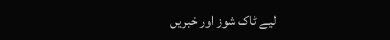لیے ٹاک شوز اور خبریں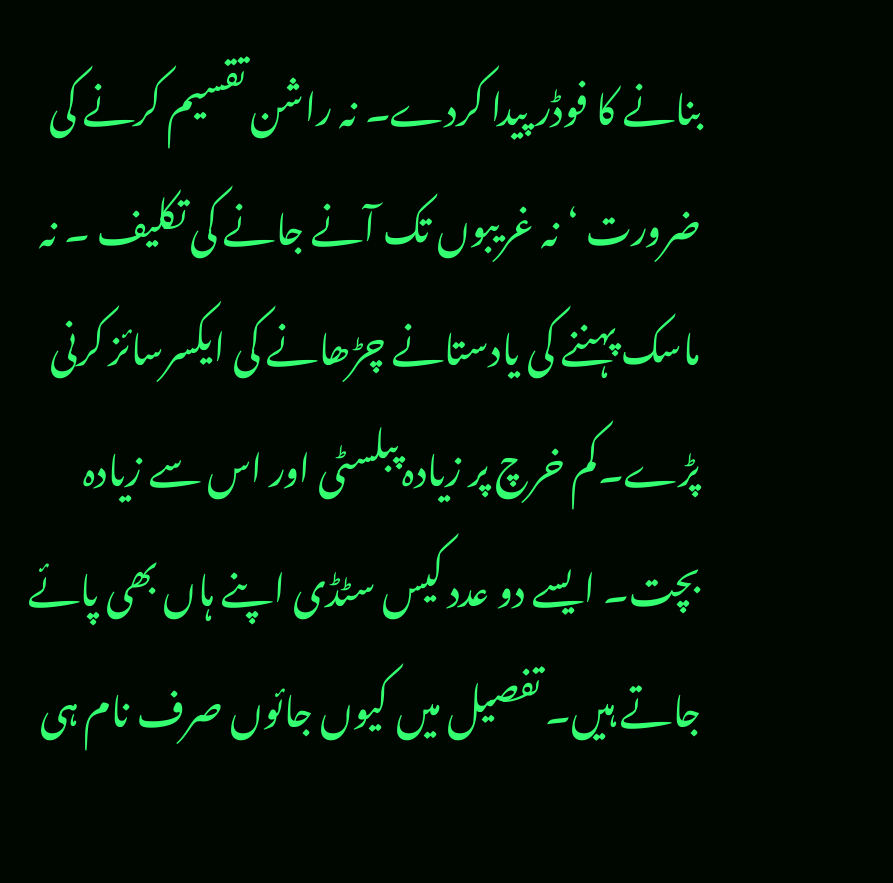بنانے کا فوڈر پیدا کردے۔ نہ راشن تقسیم کرنے کی ضرورت ‘نہ غریبوں تک آنے جانے کی تکلیف ۔ نہ ماسک پہننے کی یادستانے چڑھانے کی ایکسرسائز کرنی پڑے۔کم خرچ پر زیادہ پبلسٹی اور اس سے زیادہ بچت۔ ایسے دو عدد کیس سٹڈی اپنے ہاں بھی پائے جاتے ہیں۔ تفصیل میں کیوں جائوں صرف نام ہی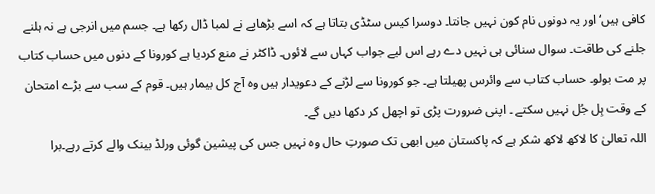کافی ہیں‘اور یہ دونوں نام کون نہیں جانتا۔ دوسرا کیس سٹڈی بتاتا ہے کہ اسے بڑھاپے نے لمبا ڈال رکھا ہے۔ جسم میں انرجی ہے نہ ہلنے جلنے کی طاقت۔ سوال سنائی ہی نہیں دے رہے اس لیے جواب کہاں سے لائوں۔ ڈاکٹر نے منع کردیا ہے کورونا کے دنوں میں حساب کتاب پر مت بولو۔ حساب کتاب سے وائرس پھیلتا ہے۔ جو کورونا سے لڑنے کے دعویدار ہیں وہ آج کل بیمار ہیں۔ قوم کے سب سے بڑے امتحان کے وقت ہِل جُل نہیں سکتے ۔ اپنی ضرورت پڑی تو اچھل کر دکھا دیں گے۔
اللہ تعالیٰ کا لاکھ لاکھ شکر ہے کہ پاکستان میں ابھی تک صورتِ حال وہ نہیں جس کی پیشین گوئی ورلڈ بینک والے کرتے رہے۔برا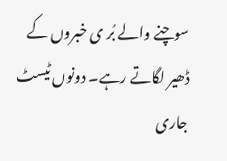سوچنے والے بُر ی خبروں کے ڈھیر لگاتے رہے۔ دونوں ٹیسٹ جاری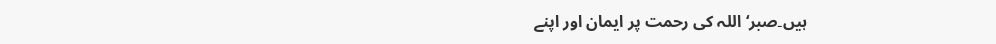ہیں۔صبر‘ اللہ کی رحمت پر ایمان اور اپنے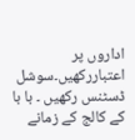اداروں پر اعتباررکھیں۔سوشل ڈسٹنس رکھیں ۔ با با کے کالج کے زمانے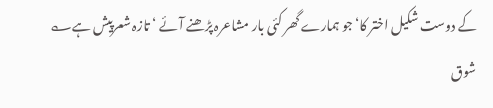کے دوست شکیل اختر کا‘جو ہمارے گھر کئی بار مشاعرہ پڑھنے آئے ‘ تازہ شعرپیش ہے؎
شوق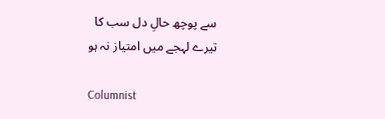سے پوچھ حالِ دل سب کا
تیرے لہجے میں امتیاز نہ ہو

Columnist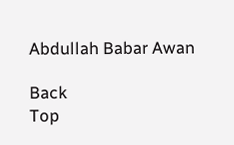Abdullah Babar Awan

Back
Top